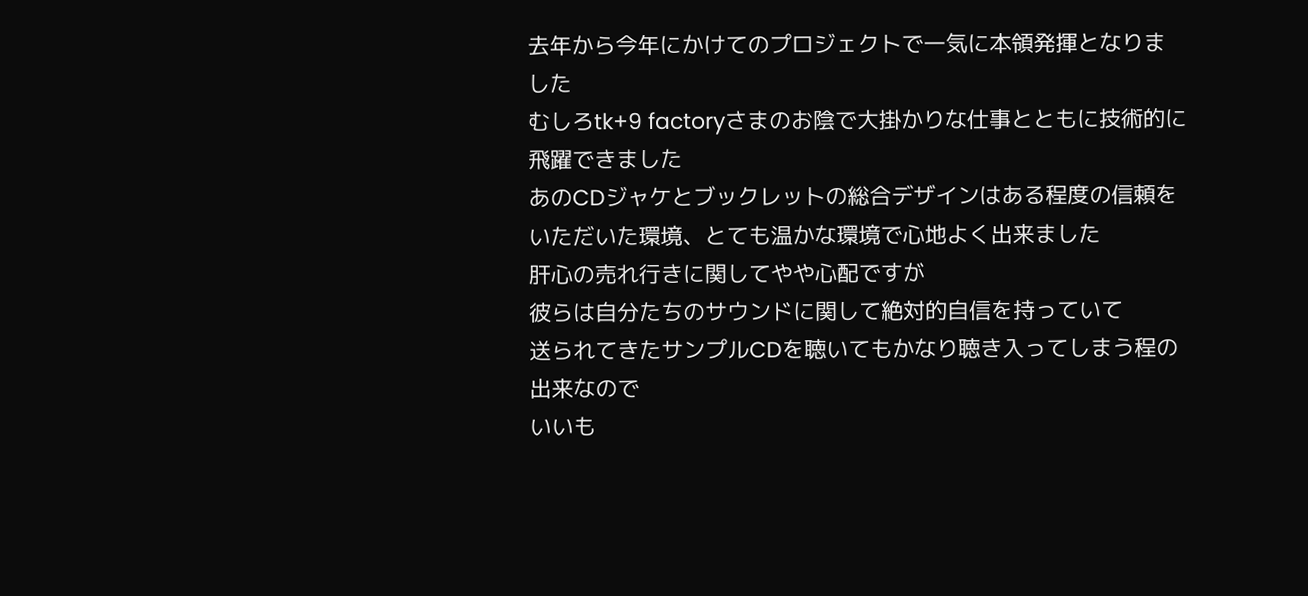去年から今年にかけてのプロジェクトで一気に本領発揮となりました
むしろtk+9 factoryさまのお陰で大掛かりな仕事とともに技術的に飛躍できました
あのCDジャケとブックレットの総合デザインはある程度の信頼をいただいた環境、とても温かな環境で心地よく出来ました
肝心の売れ行きに関してやや心配ですが
彼らは自分たちのサウンドに関して絶対的自信を持っていて
送られてきたサンプルCDを聴いてもかなり聴き入ってしまう程の出来なので
いいも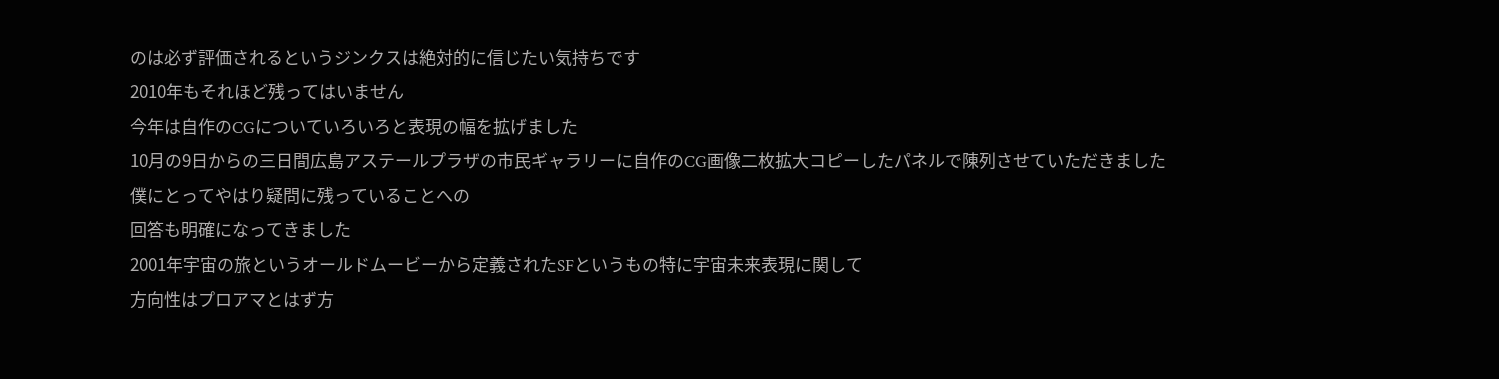のは必ず評価されるというジンクスは絶対的に信じたい気持ちです
2010年もそれほど残ってはいません
今年は自作のCGについていろいろと表現の幅を拡げました
10月の9日からの三日間広島アステールプラザの市民ギャラリーに自作のCG画像二枚拡大コピーしたパネルで陳列させていただきました
僕にとってやはり疑問に残っていることへの
回答も明確になってきました
2001年宇宙の旅というオールドムービーから定義されたSFというもの特に宇宙未来表現に関して
方向性はプロアマとはず方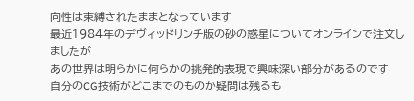向性は束縛されたままとなっています
最近1984年のデヴィッドリンチ版の砂の惑星についてオンラインで注文しましたが
あの世界は明らかに何らかの挑発的表現で興味深い部分があるのです
自分のCG技術がどこまでのものか疑問は残るも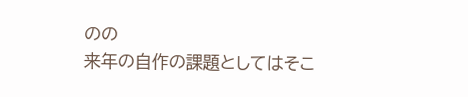のの
来年の自作の課題としてはそこ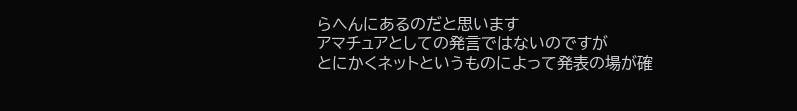らへんにあるのだと思います
アマチュアとしての発言ではないのですが
とにかくネットというものによって発表の場が確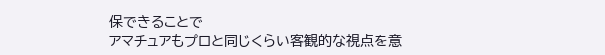保できることで
アマチュアもプロと同じくらい客観的な視点を意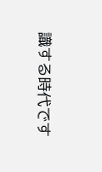識する時代です